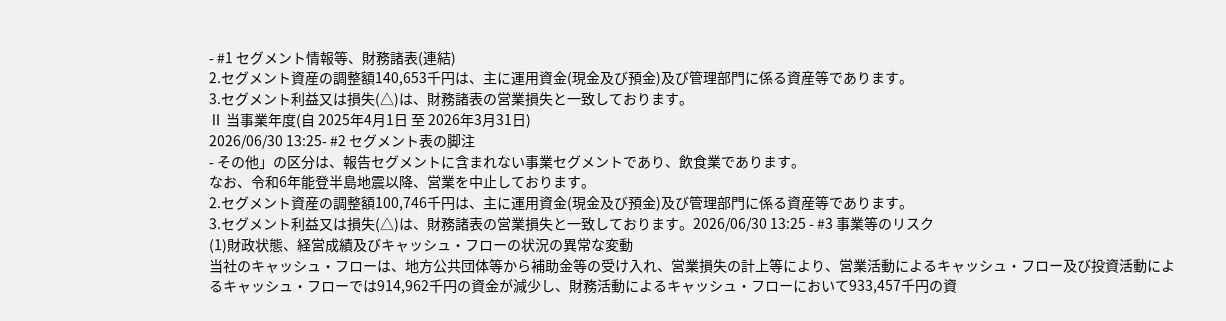- #1 セグメント情報等、財務諸表(連結)
2.セグメント資産の調整額140,653千円は、主に運用資金(現金及び預金)及び管理部門に係る資産等であります。
3.セグメント利益又は損失(△)は、財務諸表の営業損失と一致しております。
Ⅱ 当事業年度(自 2025年4月1日 至 2026年3月31日)
2026/06/30 13:25- #2 セグメント表の脚注
- その他」の区分は、報告セグメントに含まれない事業セグメントであり、飲食業であります。
なお、令和6年能登半島地震以降、営業を中止しております。
2.セグメント資産の調整額100,746千円は、主に運用資金(現金及び預金)及び管理部門に係る資産等であります。
3.セグメント利益又は損失(△)は、財務諸表の営業損失と一致しております。2026/06/30 13:25 - #3 事業等のリスク
(1)財政状態、経営成績及びキャッシュ・フローの状況の異常な変動
当社のキャッシュ・フローは、地方公共団体等から補助金等の受け入れ、営業損失の計上等により、営業活動によるキャッシュ・フロー及び投資活動によるキャッシュ・フローでは914,962千円の資金が減少し、財務活動によるキャッシュ・フローにおいて933,457千円の資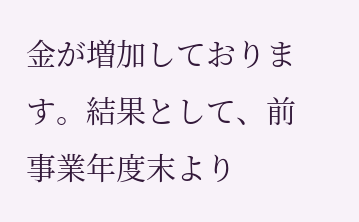金が増加しております。結果として、前事業年度末より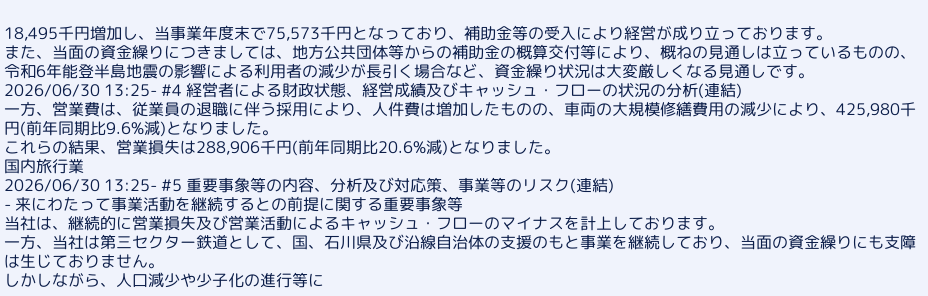18,495千円増加し、当事業年度末で75,573千円となっており、補助金等の受入により経営が成り立っております。
また、当面の資金繰りにつきましては、地方公共団体等からの補助金の概算交付等により、概ねの見通しは立っているものの、令和6年能登半島地震の影響による利用者の減少が長引く場合など、資金繰り状況は大変厳しくなる見通しです。
2026/06/30 13:25- #4 経営者による財政状態、経営成績及びキャッシュ・フローの状況の分析(連結)
一方、営業費は、従業員の退職に伴う採用により、人件費は増加したものの、車両の大規模修繕費用の減少により、425,980千円(前年同期比9.6%減)となりました。
これらの結果、営業損失は288,906千円(前年同期比20.6%減)となりました。
国内旅行業
2026/06/30 13:25- #5 重要事象等の内容、分析及び対応策、事業等のリスク(連結)
- 来にわたって事業活動を継続するとの前提に関する重要事象等
当社は、継続的に営業損失及び営業活動によるキャッシュ・フローのマイナスを計上しております。
一方、当社は第三セクター鉄道として、国、石川県及び沿線自治体の支援のもと事業を継続しており、当面の資金繰りにも支障は生じておりません。
しかしながら、人口減少や少子化の進行等に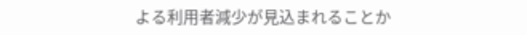よる利用者減少が見込まれることか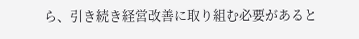ら、引き続き経営改善に取り組む必要があると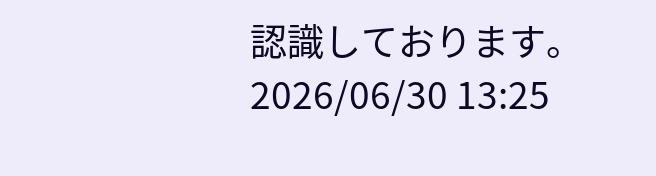認識しております。2026/06/30 13:25